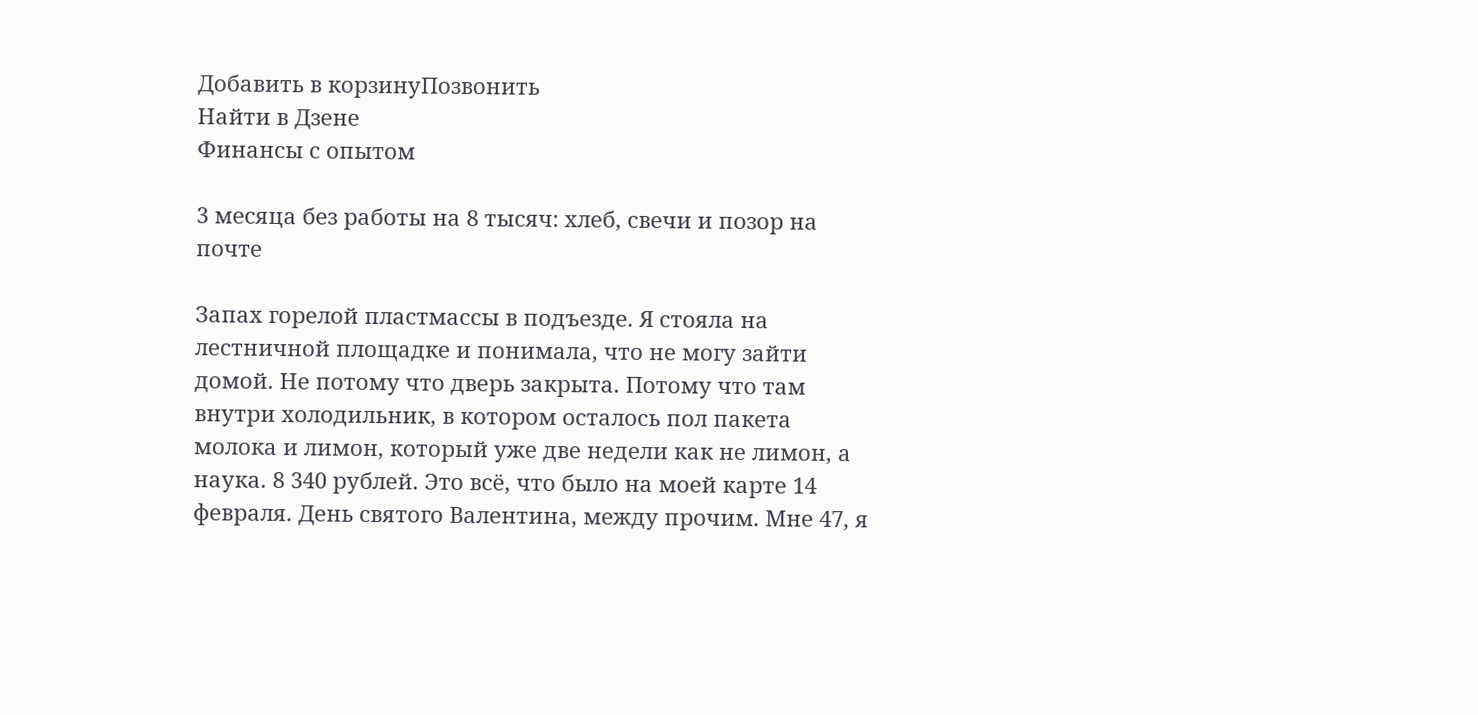Добавить в корзинуПозвонить
Найти в Дзене
Финансы с опытом

3 месяца без работы на 8 тысяч: хлеб, свечи и позор на почте

Запах горелой пластмассы в подъезде. Я стояла на лестничной площадке и понимала, что не могу зайти домой. Не потому что дверь закрыта. Потому что там внутри холодильник, в котором осталось пол пакета молока и лимон, который уже две недели как не лимон, а наука. 8 340 рублей. Это всё, что было на моей карте 14 февраля. День святого Валентина, между прочим. Мне 47, я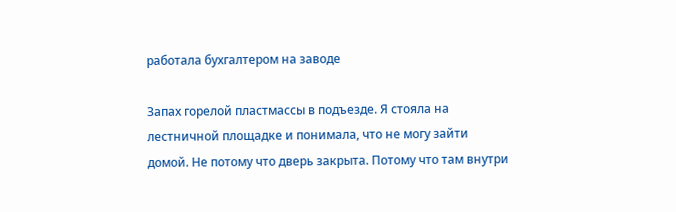работала бухгалтером на заводе

Запах горелой пластмассы в подъезде. Я стояла на лестничной площадке и понимала, что не могу зайти домой. Не потому что дверь закрыта. Потому что там внутри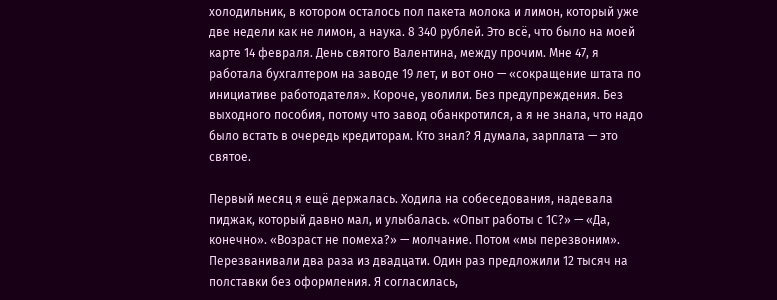холодильник, в котором осталось пол пакета молока и лимон, который уже две недели как не лимон, а наука. 8 340 рублей. Это всё, что было на моей карте 14 февраля. День святого Валентина, между прочим. Мне 47, я работала бухгалтером на заводе 19 лет, и вот оно — «сокращение штата по инициативе работодателя». Короче, уволили. Без предупреждения. Без выходного пособия, потому что завод обанкротился, а я не знала, что надо было встать в очередь кредиторам. Кто знал? Я думала, зарплата — это святое.

Первый месяц я ещё держалась. Ходила на собеседования, надевала пиджак, который давно мал, и улыбалась. «Опыт работы с 1С?» — «Да, конечно». «Возраст не помеха?» — молчание. Потом «мы перезвоним». Перезванивали два раза из двадцати. Один раз предложили 12 тысяч на полставки без оформления. Я согласилась,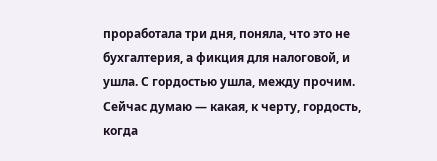проработала три дня, поняла, что это не бухгалтерия, а фикция для налоговой, и ушла. С гордостью ушла, между прочим. Сейчас думаю — какая, к черту, гордость, когда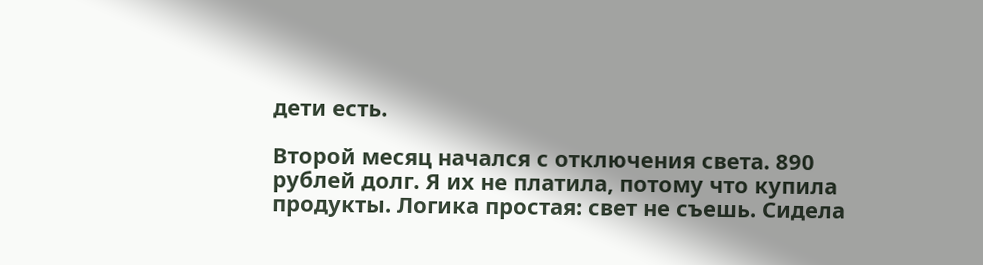дети есть.

Второй месяц начался с отключения света. 890 рублей долг. Я их не платила, потому что купила продукты. Логика простая: свет не съешь. Сидела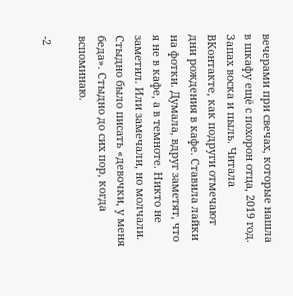вечерами при свечах, которые нашла в шкафу ещё с похорон отца, 2019 год. Запах воска и пыль. Читала ВКонтакте, как подруги отмечают дни рождения в кафе. Ставила лайки на фотки. Думала, вдруг заметят, что я не в кафе, а в темноте. Никто не заметил. Или замечали, но молчали. Стыдно было писать «девочки, у меня беда». Стыдно до сих пор, когда вспоминаю.

-2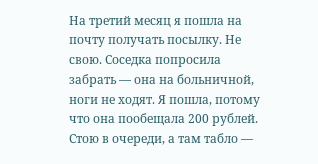На третий месяц я пошла на почту получать посылку. Не свою. Соседка попросила забрать — она на больничной, ноги не ходят. Я пошла, потому что она пообещала 200 рублей. Стою в очереди, а там табло —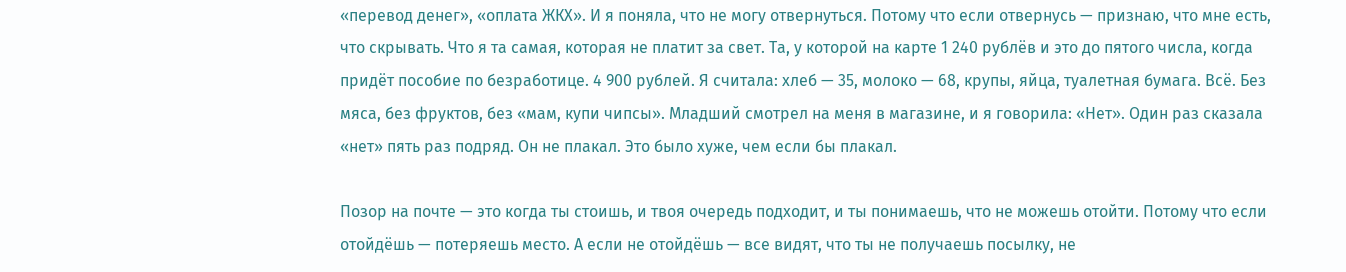«перевод денег», «оплата ЖКХ». И я поняла, что не могу отвернуться. Потому что если отвернусь — признаю, что мне есть, что скрывать. Что я та самая, которая не платит за свет. Та, у которой на карте 1 240 рублёв и это до пятого числа, когда придёт пособие по безработице. 4 900 рублей. Я считала: хлеб — 35, молоко — 68, крупы, яйца, туалетная бумага. Всё. Без мяса, без фруктов, без «мам, купи чипсы». Младший смотрел на меня в магазине, и я говорила: «Нет». Один раз сказала «нет» пять раз подряд. Он не плакал. Это было хуже, чем если бы плакал.

Позор на почте — это когда ты стоишь, и твоя очередь подходит, и ты понимаешь, что не можешь отойти. Потому что если отойдёшь — потеряешь место. А если не отойдёшь — все видят, что ты не получаешь посылку, не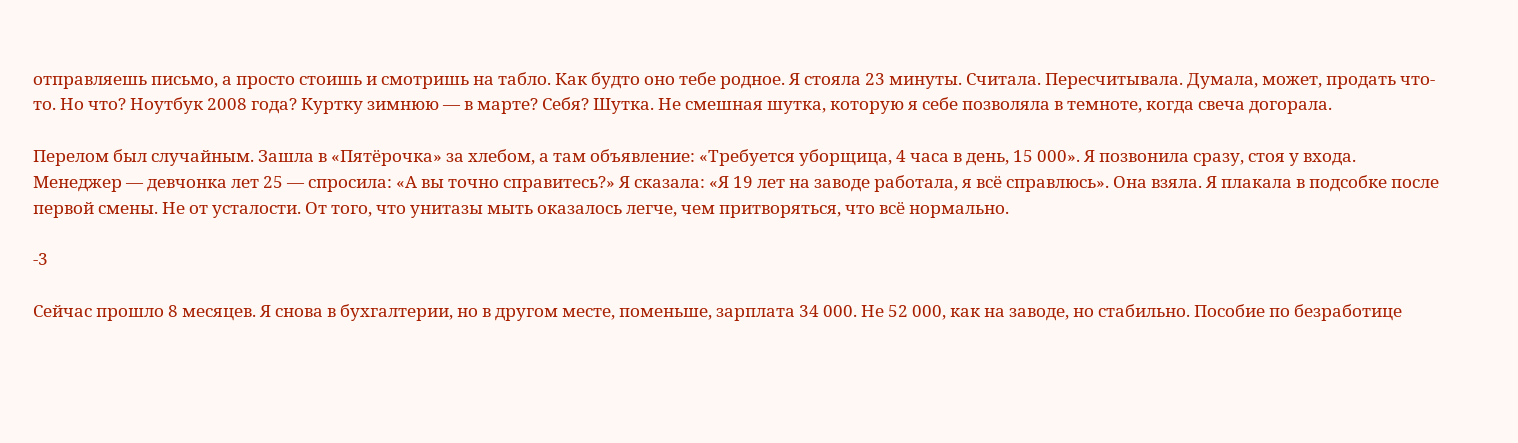отправляешь письмо, а просто стоишь и смотришь на табло. Как будто оно тебе родное. Я стояла 23 минуты. Считала. Пересчитывала. Думала, может, продать что-то. Но что? Ноутбук 2008 года? Куртку зимнюю — в марте? Себя? Шутка. Не смешная шутка, которую я себе позволяла в темноте, когда свеча догорала.

Перелом был случайным. Зашла в «Пятёрочка» за хлебом, а там объявление: «Требуется уборщица, 4 часа в день, 15 000». Я позвонила сразу, стоя у входа. Менеджер — девчонка лет 25 — спросила: «А вы точно справитесь?» Я сказала: «Я 19 лет на заводе работала, я всё справлюсь». Она взяла. Я плакала в подсобке после первой смены. Не от усталости. От того, что унитазы мыть оказалось легче, чем притворяться, что всё нормально.

-3

Сейчас прошло 8 месяцев. Я снова в бухгалтерии, но в другом месте, поменьше, зарплата 34 000. Не 52 000, как на заводе, но стабильно. Пособие по безработице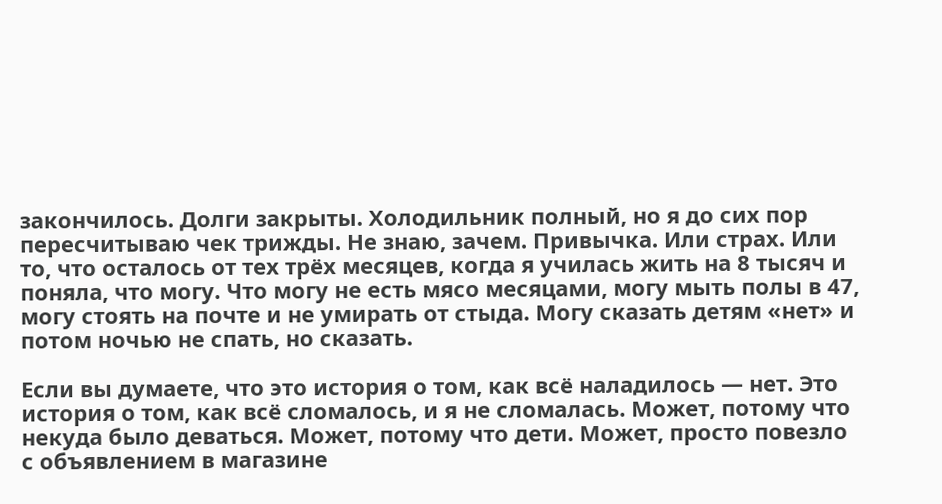закончилось. Долги закрыты. Холодильник полный, но я до сих пор пересчитываю чек трижды. Не знаю, зачем. Привычка. Или страх. Или то, что осталось от тех трёх месяцев, когда я училась жить на 8 тысяч и поняла, что могу. Что могу не есть мясо месяцами, могу мыть полы в 47, могу стоять на почте и не умирать от стыда. Могу сказать детям «нет» и потом ночью не спать, но сказать.

Если вы думаете, что это история о том, как всё наладилось — нет. Это история о том, как всё сломалось, и я не сломалась. Может, потому что некуда было деваться. Может, потому что дети. Может, просто повезло с объявлением в магазине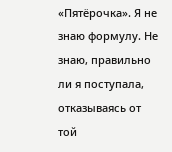«Пятёрочка». Я не знаю формулу. Не знаю, правильно ли я поступала, отказываясь от той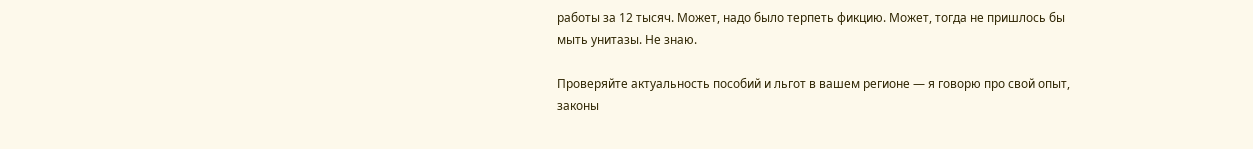работы за 12 тысяч. Может, надо было терпеть фикцию. Может, тогда не пришлось бы мыть унитазы. Не знаю.

Проверяйте актуальность пособий и льгот в вашем регионе — я говорю про свой опыт, законы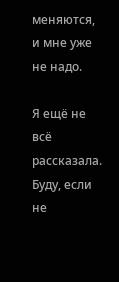меняются, и мне уже не надо.

Я ещё не всё рассказала. Буду, если не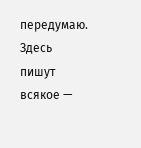передумаю. Здесь пишут всякое —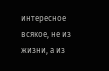интересное всякое, не из жизни, а из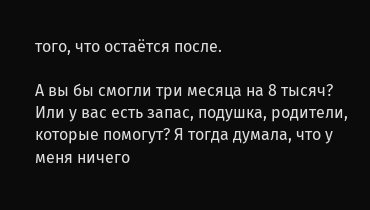того, что остаётся после.

А вы бы смогли три месяца на 8 тысяч? Или у вас есть запас, подушка, родители, которые помогут? Я тогда думала, что у меня ничего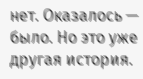нет. Оказалось — было. Но это уже другая история.